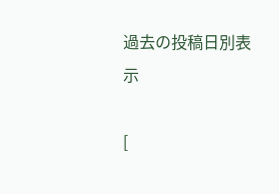過去の投稿日別表示

[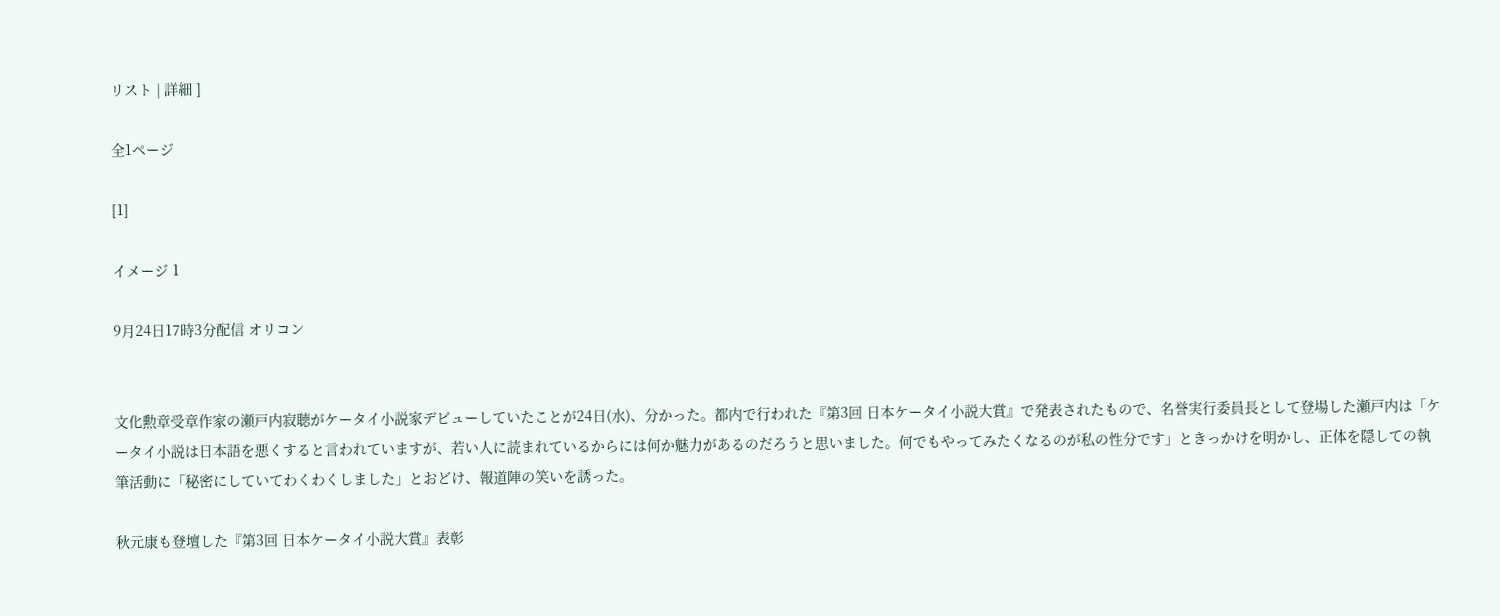リスト | 詳細 ]

全1ページ

[1]

イメージ 1

9月24日17時3分配信 オリコン


文化勲章受章作家の瀬戸内寂聴がケータイ小説家デビューしていたことが24日(水)、分かった。都内で行われた『第3回 日本ケータイ小説大賞』で発表されたもので、名誉実行委員長として登場した瀬戸内は「ケータイ小説は日本語を悪くすると言われていますが、若い人に読まれているからには何か魅力があるのだろうと思いました。何でもやってみたくなるのが私の性分です」ときっかけを明かし、正体を隠しての執筆活動に「秘密にしていてわくわくしました」とおどけ、報道陣の笑いを誘った。

秋元康も登壇した『第3回 日本ケータイ小説大賞』表彰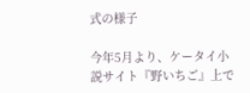式の様子

今年5月より、ケータイ小説サイト『野いちご』上で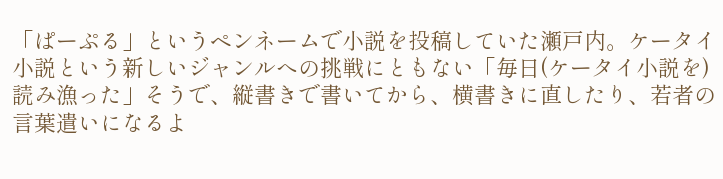「ぱーぷる」というペンネームで小説を投稿していた瀬戸内。ケータイ小説という新しいジャンルへの挑戦にともない「毎日(ケータイ小説を)読み漁った」そうで、縦書きで書いてから、横書きに直したり、若者の言葉遣いになるよ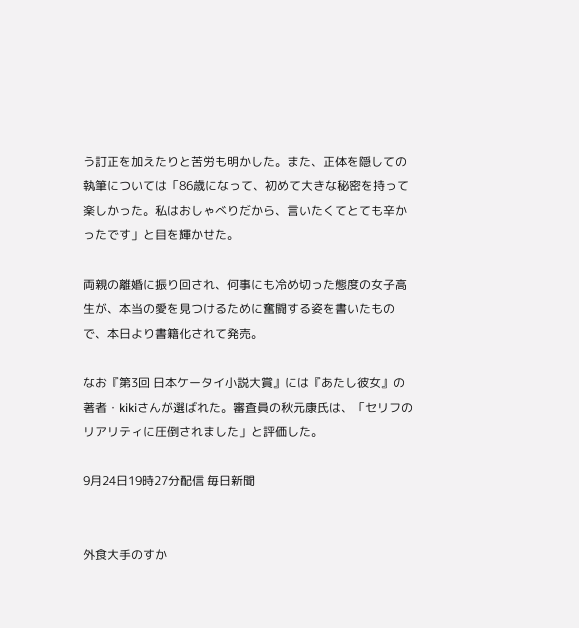う訂正を加えたりと苦労も明かした。また、正体を隠しての執筆については「86歳になって、初めて大きな秘密を持って楽しかった。私はおしゃべりだから、言いたくてとても辛かったです」と目を輝かせた。

両親の離婚に振り回され、何事にも冷め切った態度の女子高生が、本当の愛を見つけるために奮闘する姿を書いたもので、本日より書籍化されて発売。

なお『第3回 日本ケータイ小説大賞』には『あたし彼女』の著者・kikiさんが選ばれた。審査員の秋元康氏は、「セリフのリアリティに圧倒されました」と評価した。

9月24日19時27分配信 毎日新聞


外食大手のすか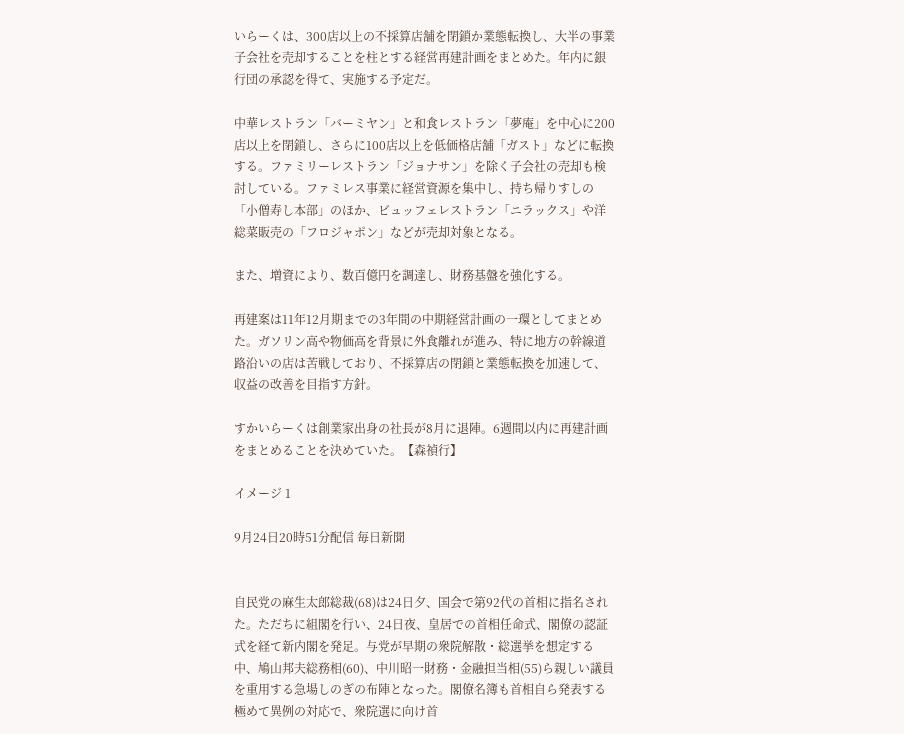いらーくは、300店以上の不採算店舗を閉鎖か業態転換し、大半の事業子会社を売却することを柱とする経営再建計画をまとめた。年内に銀行団の承認を得て、実施する予定だ。

中華レストラン「バーミヤン」と和食レストラン「夢庵」を中心に200店以上を閉鎖し、さらに100店以上を低価格店舗「ガスト」などに転換する。ファミリーレストラン「ジョナサン」を除く子会社の売却も検討している。ファミレス事業に経営資源を集中し、持ち帰りすしの「小僧寿し本部」のほか、ビュッフェレストラン「ニラックス」や洋総菜販売の「フロジャポン」などが売却対象となる。

また、増資により、数百億円を調達し、財務基盤を強化する。

再建案は11年12月期までの3年間の中期経営計画の一環としてまとめた。ガソリン高や物価高を背景に外食離れが進み、特に地方の幹線道路沿いの店は苦戦しており、不採算店の閉鎖と業態転換を加速して、収益の改善を目指す方針。

すかいらーくは創業家出身の社長が8月に退陣。6週間以内に再建計画をまとめることを決めていた。【森禎行】

イメージ 1

9月24日20時51分配信 毎日新聞


自民党の麻生太郎総裁(68)は24日夕、国会で第92代の首相に指名された。ただちに組閣を行い、24日夜、皇居での首相任命式、閣僚の認証式を経て新内閣を発足。与党が早期の衆院解散・総選挙を想定する中、鳩山邦夫総務相(60)、中川昭一財務・金融担当相(55)ら親しい議員を重用する急場しのぎの布陣となった。閣僚名簿も首相自ら発表する極めて異例の対応で、衆院選に向け首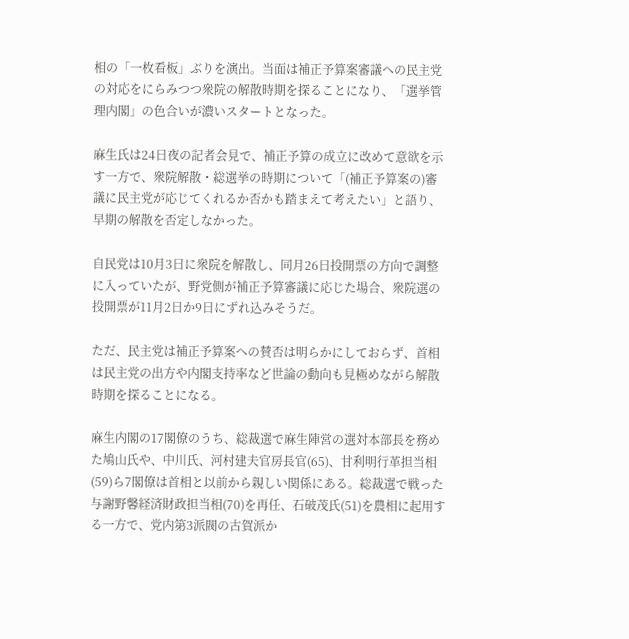相の「一枚看板」ぶりを演出。当面は補正予算案審議への民主党の対応をにらみつつ衆院の解散時期を探ることになり、「選挙管理内閣」の色合いが濃いスタートとなった。

麻生氏は24日夜の記者会見で、補正予算の成立に改めて意欲を示す一方で、衆院解散・総選挙の時期について「(補正予算案の)審議に民主党が応じてくれるか否かも踏まえて考えたい」と語り、早期の解散を否定しなかった。

自民党は10月3日に衆院を解散し、同月26日投開票の方向で調整に入っていたが、野党側が補正予算審議に応じた場合、衆院選の投開票が11月2日か9日にずれ込みそうだ。

ただ、民主党は補正予算案への賛否は明らかにしておらず、首相は民主党の出方や内閣支持率など世論の動向も見極めながら解散時期を探ることになる。

麻生内閣の17閣僚のうち、総裁選で麻生陣営の選対本部長を務めた鳩山氏や、中川氏、河村建夫官房長官(65)、甘利明行革担当相(59)ら7閣僚は首相と以前から親しい関係にある。総裁選で戦った与謝野馨経済財政担当相(70)を再任、石破茂氏(51)を農相に起用する一方で、党内第3派閥の古賀派か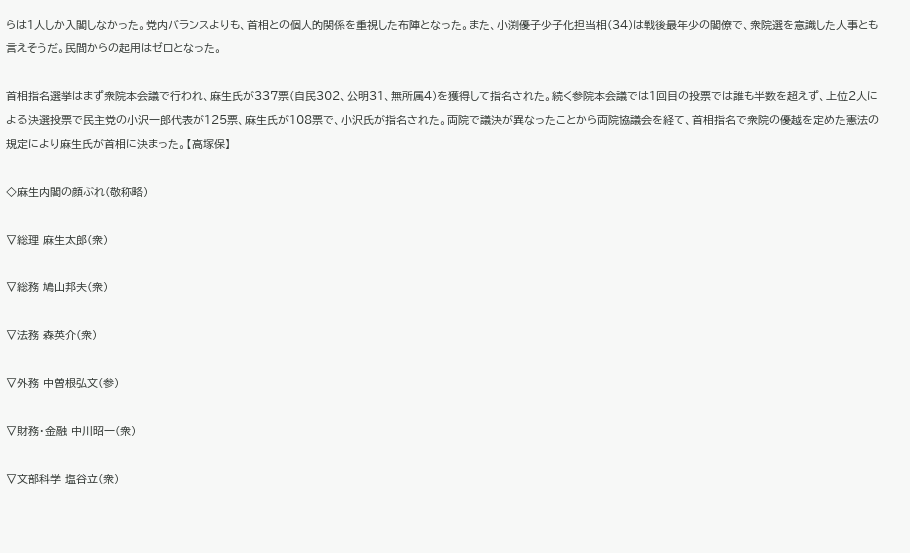らは1人しか入閣しなかった。党内バランスよりも、首相との個人的関係を重視した布陣となった。また、小渕優子少子化担当相(34)は戦後最年少の閣僚で、衆院選を意識した人事とも言えそうだ。民間からの起用はゼロとなった。

首相指名選挙はまず衆院本会議で行われ、麻生氏が337票(自民302、公明31、無所属4)を獲得して指名された。続く参院本会議では1回目の投票では誰も半数を超えず、上位2人による決選投票で民主党の小沢一郎代表が125票、麻生氏が108票で、小沢氏が指名された。両院で議決が異なったことから両院協議会を経て、首相指名で衆院の優越を定めた憲法の規定により麻生氏が首相に決まった。【高塚保】

◇麻生内閣の顔ぶれ(敬称略)

▽総理 麻生太郎(衆)

▽総務 鳩山邦夫(衆)

▽法務 森英介(衆)

▽外務 中曽根弘文(参)

▽財務・金融 中川昭一(衆)

▽文部科学 塩谷立(衆)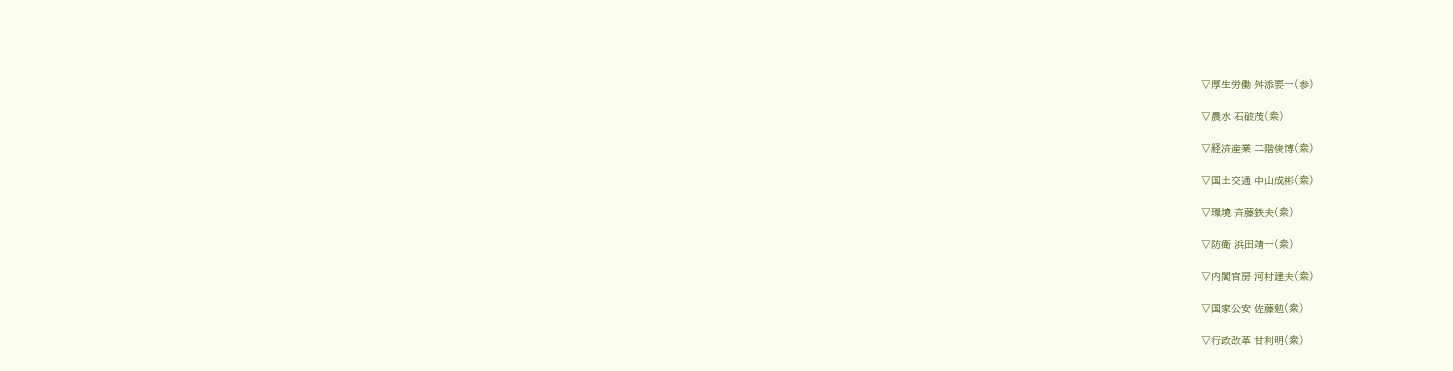▽厚生労働 舛添要一(参)

▽農水 石破茂(衆)

▽経済産業 二階俊博(衆)

▽国土交通 中山成彬(衆)

▽環境 斉藤鉄夫(衆)

▽防衛 浜田靖一(衆)

▽内閣官房 河村建夫(衆)

▽国家公安 佐藤勉(衆)

▽行政改革 甘利明(衆)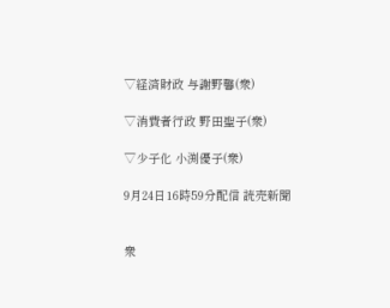▽経済財政 与謝野馨(衆)

▽消費者行政 野田聖子(衆)

▽少子化 小渕優子(衆)

9月24日16時59分配信 読売新聞


衆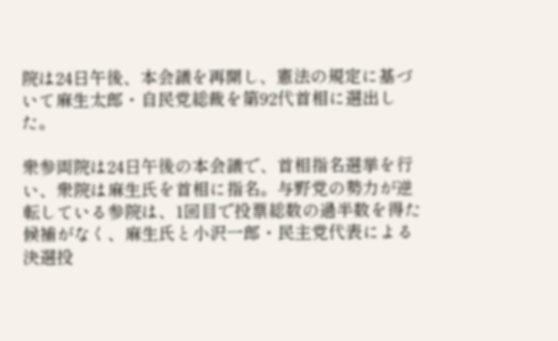院は24日午後、本会議を再開し、憲法の規定に基づいて麻生太郎・自民党総裁を第92代首相に選出した。

衆参両院は24日午後の本会議で、首相指名選挙を行い、衆院は麻生氏を首相に指名。与野党の勢力が逆転している参院は、1回目で投票総数の過半数を得た候補がなく、麻生氏と小沢一郎・民主党代表による決選投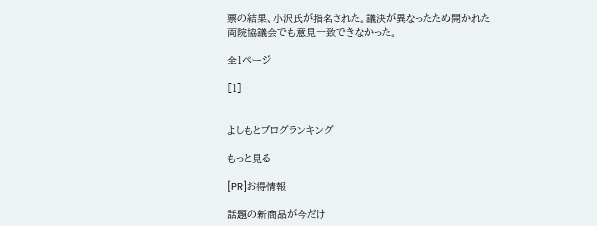票の結果、小沢氏が指名された。議決が異なったため開かれた両院協議会でも意見一致できなかった。

全1ページ

[1]


よしもとブログランキング

もっと見る

[PR]お得情報

話題の新商品が今だけ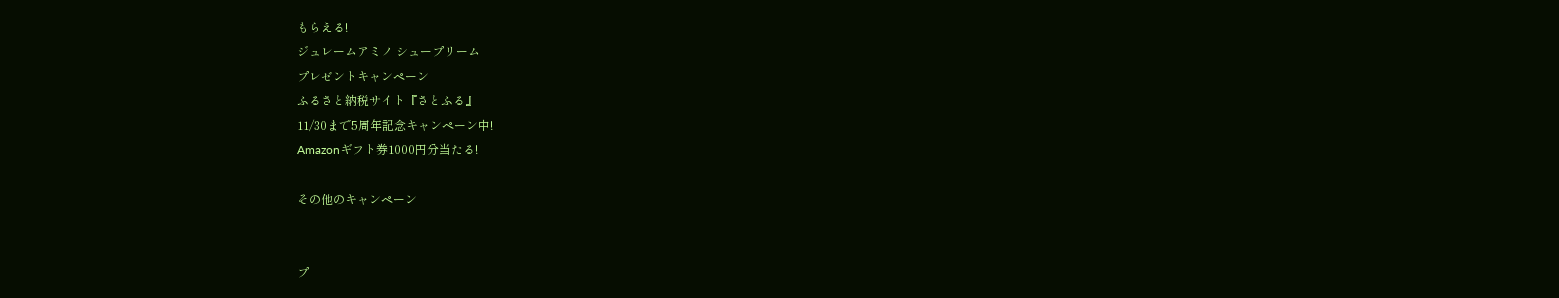もらえる!
ジュレームアミノ シュープリーム
プレゼントキャンペーン
ふるさと納税サイト『さとふる』
11/30まで5周年記念キャンペーン中!
Amazonギフト券1000円分当たる!

その他のキャンペーン


プ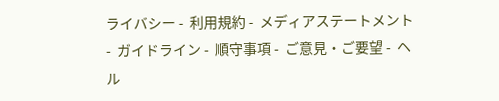ライバシー -  利用規約 -  メディアステートメント -  ガイドライン -  順守事項 -  ご意見・ご要望 -  ヘル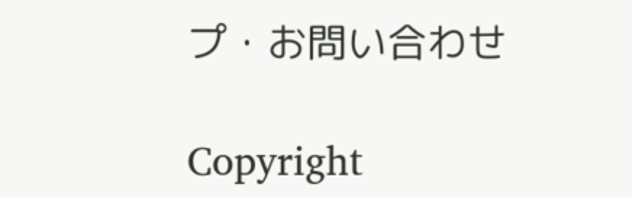プ・お問い合わせ

Copyright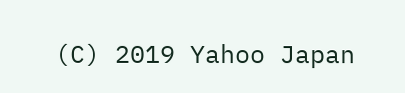(C) 2019 Yahoo Japan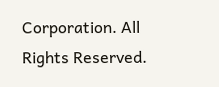Corporation. All Rights Reserved.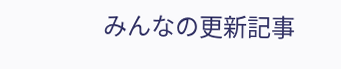みんなの更新記事